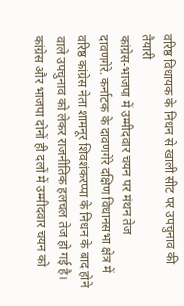वरिष्ठ विधायक के निधन से खाली सीट पर उपचुनाव की तैयारी
कांग्रेस-भाजपा में उम्मीदवार चयन पर मंथन तेज
दावणगेरे. कर्नाटक के दावणगेरे दक्षिण विधानसभा क्षेत्र में वरिष्ठ कांग्रेस नेता शामनूर शिवशंकरप्पा के निधन के बाद होने वाले उपचुनाव को लेकर राजनीतिक हलचल तेज हो गई है। कांग्रेस और भाजपा दोनों ही दलों में उम्मीदवार चयन को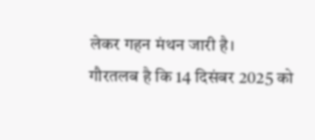लेकर गहन मंथन जारी है।
गौरतलब है कि 14 दिसंबर 2025 को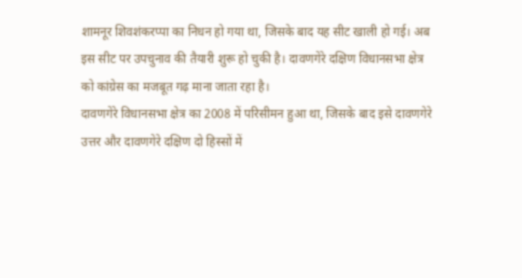शामनूर शिवशंकरप्पा का निधन हो गया था, जिसके बाद यह सीट खाली हो गई। अब इस सीट पर उपचुनाव की तैयारी शुरू हो चुकी है। दावणगेरे दक्षिण विधानसभा क्षेत्र को कांग्रेस का मजबूत गढ़ माना जाता रहा है।
दावणगेरे विधानसभा क्षेत्र का 2008 में परिसीमन हुआ था, जिसके बाद इसे दावणगेरे उत्तर और दावणगेरे दक्षिण दो हिस्सों में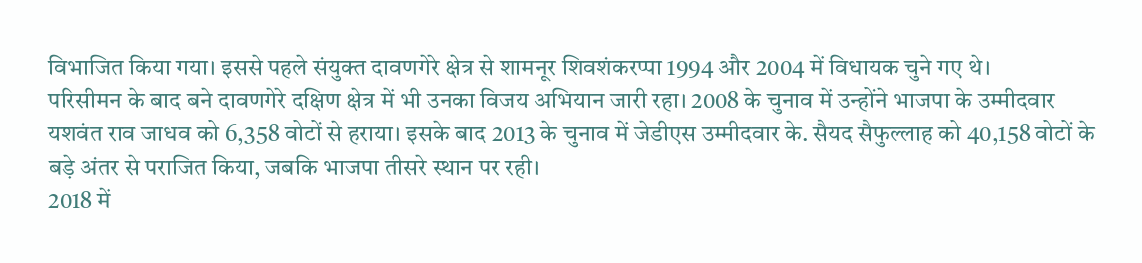विभाजित किया गया। इससे पहले संयुक्त दावणगेरे क्षेत्र से शामनूर शिवशंकरप्पा 1994 और 2004 में विधायक चुने गए थे।
परिसीमन के बाद बने दावणगेरे दक्षिण क्षेत्र में भी उनका विजय अभियान जारी रहा। 2008 के चुनाव में उन्होंने भाजपा के उम्मीदवार यशवंत राव जाधव को 6,358 वोटों से हराया। इसके बाद 2013 के चुनाव में जेडीएस उम्मीदवार के. सैयद सैफुल्लाह को 40,158 वोटों के बड़े अंतर से पराजित किया, जबकि भाजपा तीसरे स्थान पर रही।
2018 में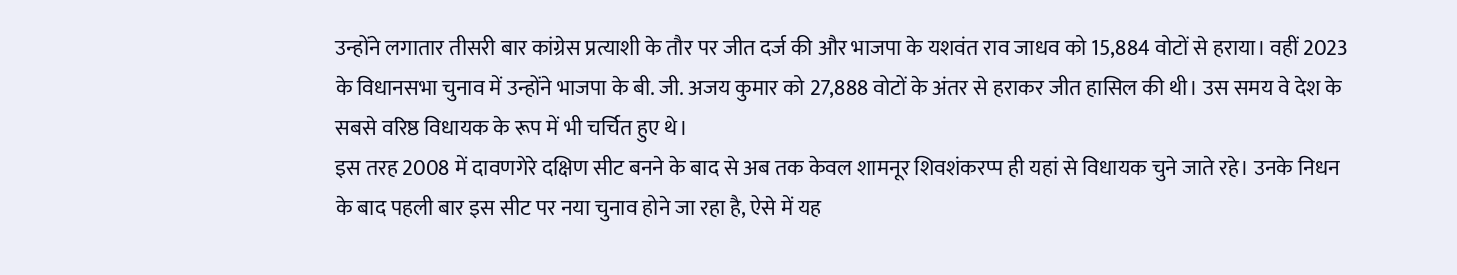उन्होंने लगातार तीसरी बार कांग्रेस प्रत्याशी के तौर पर जीत दर्ज की और भाजपा के यशवंत राव जाधव को 15,884 वोटों से हराया। वहीं 2023 के विधानसभा चुनाव में उन्होंने भाजपा के बी. जी. अजय कुमार को 27,888 वोटों के अंतर से हराकर जीत हासिल की थी। उस समय वे देश के सबसे वरिष्ठ विधायक के रूप में भी चर्चित हुए थे।
इस तरह 2008 में दावणगेरे दक्षिण सीट बनने के बाद से अब तक केवल शामनूर शिवशंकरप्प ही यहां से विधायक चुने जाते रहे। उनके निधन के बाद पहली बार इस सीट पर नया चुनाव होने जा रहा है, ऐसे में यह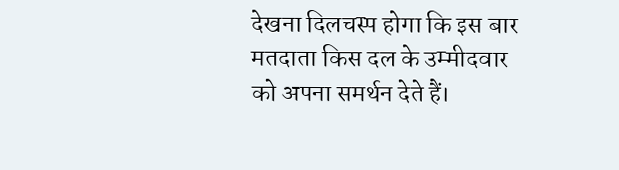देखना दिलचस्प होगा कि इस बार मतदाता किस दल के उम्मीदवार को अपना समर्थन देते हैं।